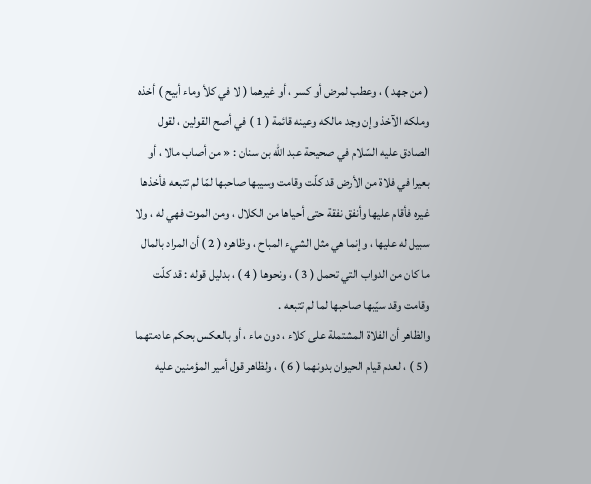( من جهد ) ، وعطب لمرض أو كسر ، أو غيرهما ( لا في كلأ وماء أبيح ) أخذه وملكه الآخذ وإن وجد مالكه وعينه قائمة ( 1 ) في أصح القولين ، لقول الصادق عليه السّلام في صحيحة عبد اللّه بن سنان : « من أصاب مالا ، أو بعيرا في فلاة من الأرض قد كلّت وقامت وسيبها صاحبها لمّا لم تتبعه فأخذها غيره فأقام عليها وأنفق نفقة حتى أحياها من الكلال ، ومن الموت فهي له ، ولا سبيل له عليها ، وإنما هي مثل الشيء المباح ، وظاهره ( 2 ) أن المراد بالمال ما كان من الدواب التي تحمل ( 3 ) ، ونحوها ( 4 ) ، بدليل قوله : قد كلّت وقامت وقد سيّبها صاحبها لما لم تتبعه .
والظاهر أن الفلاة المشتملة على كلاء ، دون ماء ، أو بالعكس بحكم عادمتهما ( 5 ) ، لعدم قيام الحيوان بدونهما ( 6 ) ، ولظاهر قول أمير المؤمنين عليه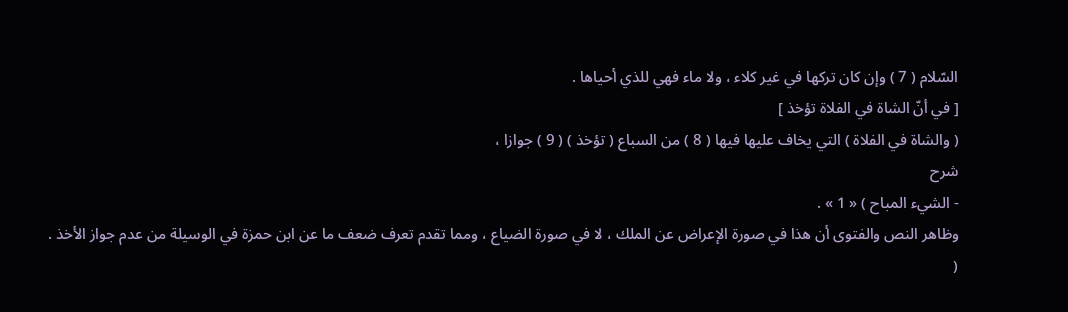السّلام ( 7 ) وإن كان تركها في غير كلاء ، ولا ماء فهي للذي أحياها .
[ في أنّ الشاة في الفلاة تؤخذ ]
( والشاة في الفلاة ) التي يخاف عليها فيها ( 8 ) من السباع ( تؤخذ ) ( 9 ) جوازا ،
شرح
- الشيء المباح ) « 1 » .
وظاهر النص والفتوى أن هذا في صورة الإعراض عن الملك ، لا في صورة الضياع ، ومما تقدم تعرف ضعف ما عن ابن حمزة في الوسيلة من عدم جواز الأخذ .
(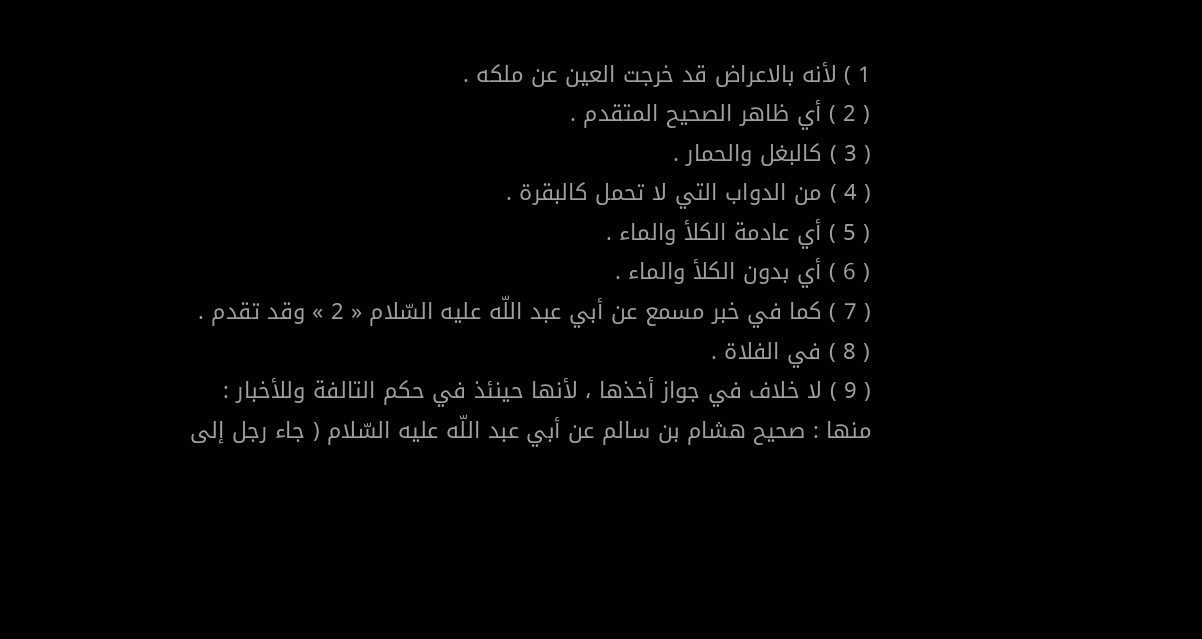1 ) لأنه بالاعراض قد خرجت العين عن ملكه .
( 2 ) أي ظاهر الصحيح المتقدم .
( 3 ) كالبغل والحمار .
( 4 ) من الدواب التي لا تحمل كالبقرة .
( 5 ) أي عادمة الكلأ والماء .
( 6 ) أي بدون الكلأ والماء .
( 7 ) كما في خبر مسمع عن أبي عبد اللّه عليه السّلام « 2 » وقد تقدم .
( 8 ) في الفلاة .
( 9 ) لا خلاف في جواز أخذها ، لأنها حينئذ في حكم التالفة وللأخبار :
منها : صحيح هشام بن سالم عن أبي عبد اللّه عليه السّلام ( جاء رجل إلى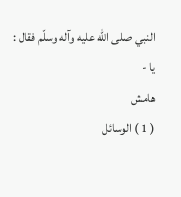النبي صلى اللّه عليه وآله وسلّم فقال : يا -
هامش
( 1 ) الوسائل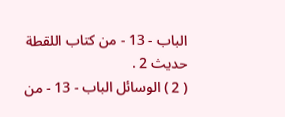الباب - 13 - من كتاب اللقطة حديث 2 .
( 2 ) الوسائل الباب - 13 - من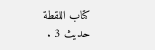كتاب اللقطة حديث 3 .